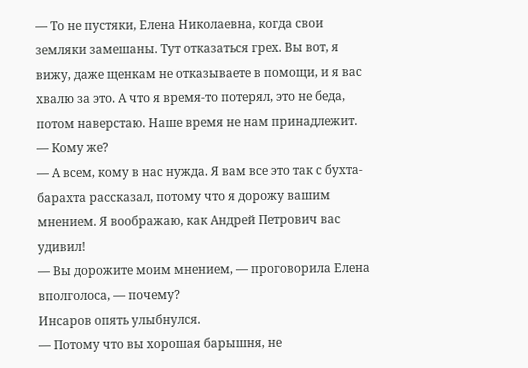— То не пустяки, Елена Николаевна, когда свои земляки замешаны. Тут отказаться грех. Вы вот, я вижу, даже щенкам не отказываете в помощи, и я вас хвалю за это. А что я время-то потерял, это не беда, потом наверстаю. Наше время не нам принадлежит.
— Кому же?
— А всем, кому в нас нужда. Я вам все это так с бухта-барахта рассказал, потому что я дорожу вашим мнением. Я воображаю, как Андрей Петрович вас удивил!
— Вы дорожите моим мнением, — проговорила Елена вполголоса, — почему?
Инсаров опять улыбнулся.
— Потому что вы хорошая барышня, не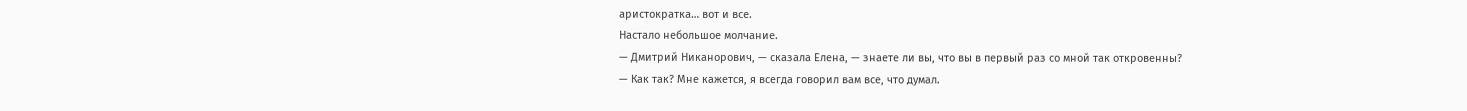аристократка… вот и все.
Настало небольшое молчание.
— Дмитрий Никанорович, — сказала Елена, — знаете ли вы, что вы в первый раз со мной так откровенны?
— Как так? Мне кажется, я всегда говорил вам все, что думал.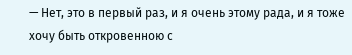— Нет, это в первый раз, и я очень этому рада, и я тоже хочу быть откровенною с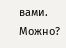вами. Можно?